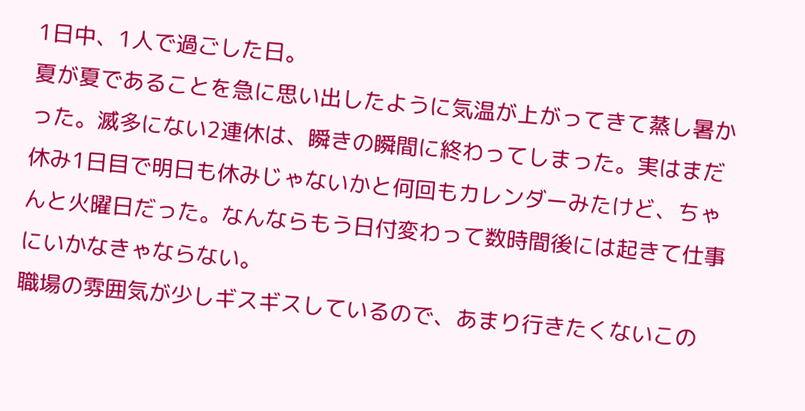1日中、1人で過ごした日。
夏が夏であることを急に思い出したように気温が上がってきて蒸し暑かった。滅多にない2連休は、瞬きの瞬間に終わってしまった。実はまだ休み1日目で明日も休みじゃないかと何回もカレンダーみたけど、ちゃんと火曜日だった。なんならもう日付変わって数時間後には起きて仕事にいかなきゃならない。
職場の雰囲気が少しギスギスしているので、あまり行きたくないこの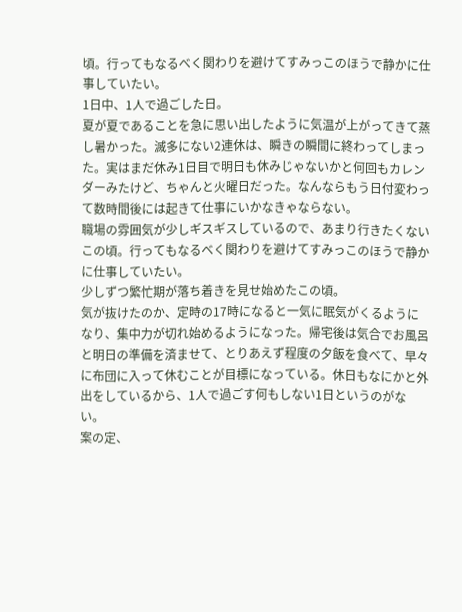頃。行ってもなるべく関わりを避けてすみっこのほうで静かに仕事していたい。
1日中、1人で過ごした日。
夏が夏であることを急に思い出したように気温が上がってきて蒸し暑かった。滅多にない2連休は、瞬きの瞬間に終わってしまった。実はまだ休み1日目で明日も休みじゃないかと何回もカレンダーみたけど、ちゃんと火曜日だった。なんならもう日付変わって数時間後には起きて仕事にいかなきゃならない。
職場の雰囲気が少しギスギスしているので、あまり行きたくないこの頃。行ってもなるべく関わりを避けてすみっこのほうで静かに仕事していたい。
少しずつ繁忙期が落ち着きを見せ始めたこの頃。
気が抜けたのか、定時の17時になると一気に眠気がくるようになり、集中力が切れ始めるようになった。帰宅後は気合でお風呂と明日の準備を済ませて、とりあえず程度の夕飯を食べて、早々に布団に入って休むことが目標になっている。休日もなにかと外出をしているから、1人で過ごす何もしない1日というのがない。
案の定、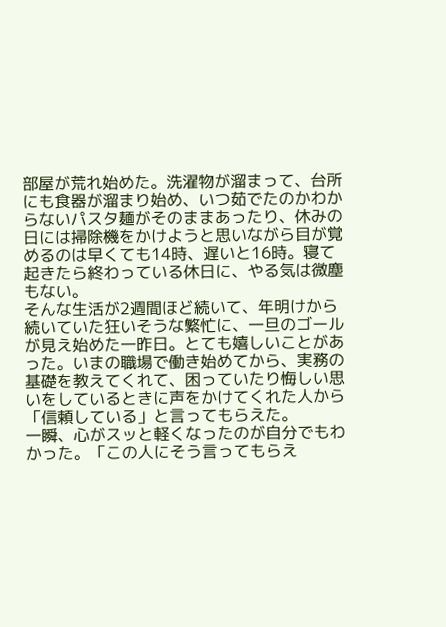部屋が荒れ始めた。洗濯物が溜まって、台所にも食器が溜まり始め、いつ茹でたのかわからないパスタ麺がそのままあったり、休みの日には掃除機をかけようと思いながら目が覚めるのは早くても14時、遅いと16時。寝て起きたら終わっている休日に、やる気は微塵もない。
そんな生活が2週間ほど続いて、年明けから続いていた狂いそうな繁忙に、一旦のゴールが見え始めた一昨日。とても嬉しいことがあった。いまの職場で働き始めてから、実務の基礎を教えてくれて、困っていたり悔しい思いをしているときに声をかけてくれた人から「信頼している」と言ってもらえた。
一瞬、心がスッと軽くなったのが自分でもわかった。「この人にそう言ってもらえ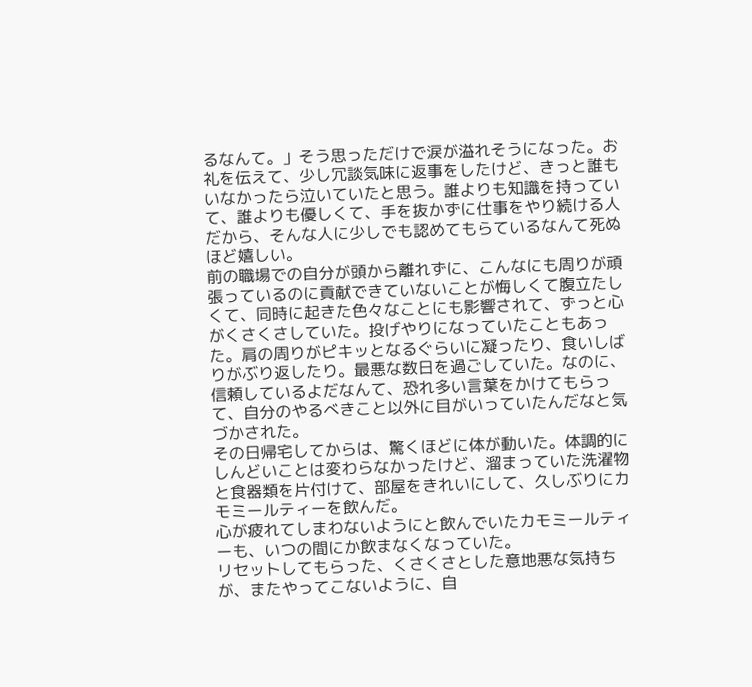るなんて。」そう思っただけで涙が溢れそうになった。お礼を伝えて、少し冗談気味に返事をしたけど、きっと誰もいなかったら泣いていたと思う。誰よりも知識を持っていて、誰よりも優しくて、手を抜かずに仕事をやり続ける人だから、そんな人に少しでも認めてもらているなんて死ぬほど嬉しい。
前の職場での自分が頭から離れずに、こんなにも周りが頑張っているのに貢献できていないことが悔しくて腹立たしくて、同時に起きた色々なことにも影響されて、ずっと心がくさくさしていた。投げやりになっていたこともあった。肩の周りがピキッとなるぐらいに凝ったり、食いしばりがぶり返したり。最悪な数日を過ごしていた。なのに、信頼しているよだなんて、恐れ多い言葉をかけてもらって、自分のやるべきこと以外に目がいっていたんだなと気づかされた。
その日帰宅してからは、驚くほどに体が動いた。体調的にしんどいことは変わらなかったけど、溜まっていた洗濯物と食器類を片付けて、部屋をきれいにして、久しぶりにカモミールティーを飲んだ。
心が疲れてしまわないようにと飲んでいたカモミールティーも、いつの間にか飲まなくなっていた。
リセットしてもらった、くさくさとした意地悪な気持ちが、またやってこないように、自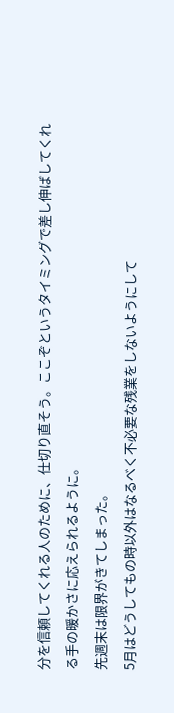分を信頼してくれる人のために、仕切り直そう。ここぞというタイミングで差し伸ばしてくれる手の暖かさに応えられるように。
先週末は限界がきてしまった。
5月はどうしてもの時以外はなるべく不必要な残業をしないようにして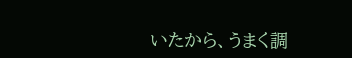いたから、うまく調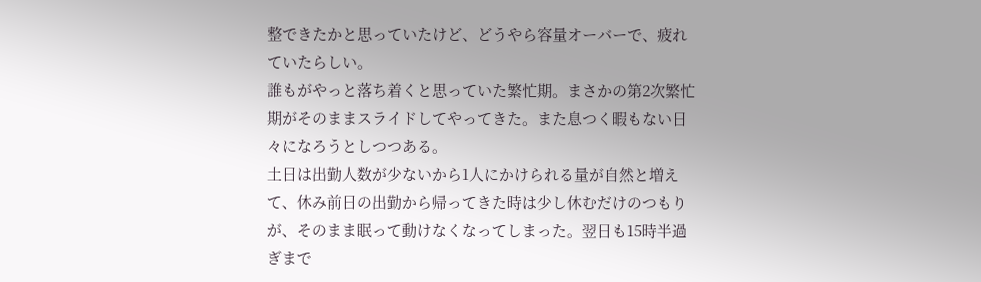整できたかと思っていたけど、どうやら容量オーバーで、疲れていたらしい。
誰もがやっと落ち着くと思っていた繁忙期。まさかの第2次繁忙期がそのままスライドしてやってきた。また息つく暇もない日々になろうとしつつある。
土日は出勤人数が少ないから1人にかけられる量が自然と増えて、休み前日の出勤から帰ってきた時は少し休むだけのつもりが、そのまま眠って動けなくなってしまった。翌日も15時半過ぎまで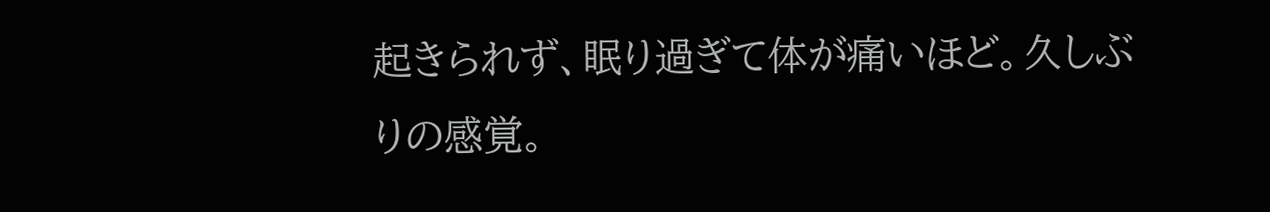起きられず、眠り過ぎて体が痛いほど。久しぶりの感覚。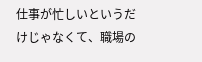仕事が忙しいというだけじゃなくて、職場の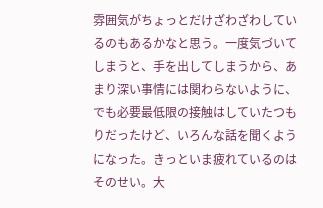雰囲気がちょっとだけざわざわしているのもあるかなと思う。一度気づいてしまうと、手を出してしまうから、あまり深い事情には関わらないように、でも必要最低限の接触はしていたつもりだったけど、いろんな話を聞くようになった。きっといま疲れているのはそのせい。大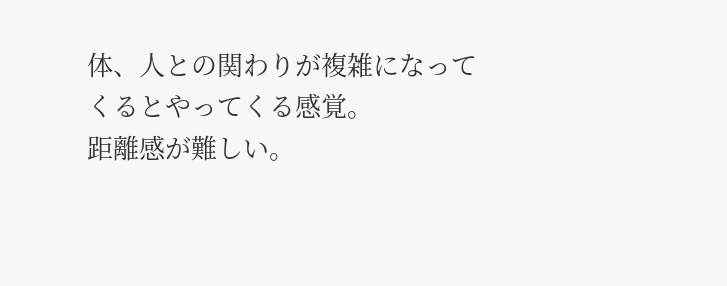体、人との関わりが複雑になってくるとやってくる感覚。
距離感が難しい。